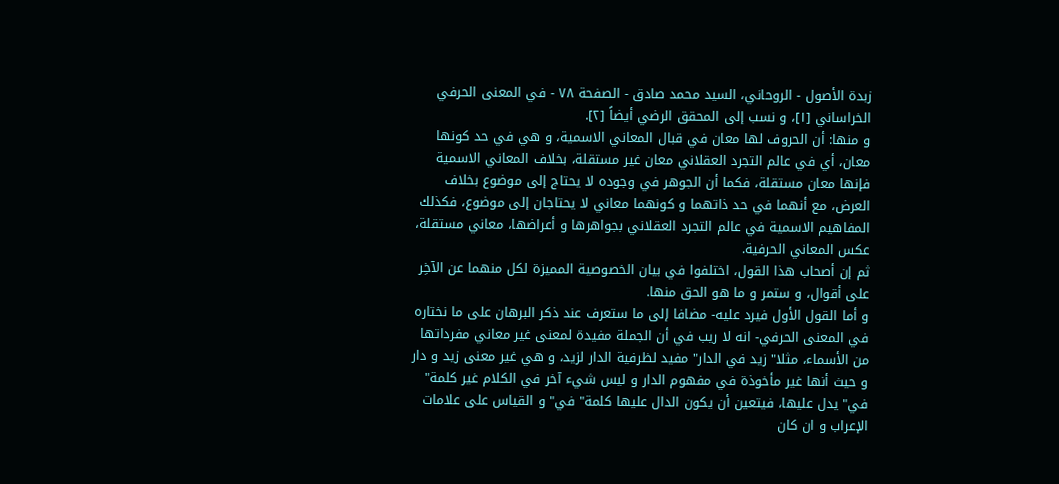زبدة الأصول - الروحاني، السيد محمد صادق - الصفحة ٧٨ - في المعنى الحرفي
الخراساني [١]، و نسب إلى المحقق الرضي أيضاً [٢].
و منها: أن الحروف لها معان في قبال المعاني الاسمية، و هي في حد كونها معان، أي في عالم التجرد العقلاني معان غير مستقلة، بخلاف المعاني الاسمية فإنها معان مستقلة، فكما أن الجوهر في وجوده لا يحتاج إلى موضوع بخلاف العرض، مع أنهما في حد ذاتهما و كونهما معاني لا يحتاجان إلى موضوع، فكذلك المفاهيم الاسمية في عالم التجرد العقلاني بجواهرها و أعراضها، معاني مستقلة، عكس المعاني الحرفية.
ثم إن أصحاب هذا القول، اختلفوا في بيان الخصوصية المميزة لكل منهما عن الآخِر على أقوال، و ستمر و ما هو الحق منها.
و أما القول الأول فيرد عليه- مضافا إلى ما ستعرف عند ذكر البرهان على ما نختاره في المعنى الحرفي- انه لا ريب في أن الجملة مفيدة لمعنى غير معاني مفرداتها من الأسماء، مثلا" زيد في الدار" مفيد لظرفية الدار لزيد، و هي غير معنى زيد و دار و حيث أنها غير مأخوذة في مفهوم الدار و ليس شيء آخر في الكلام غير كلمة" في" يدل عليها، فيتعين أن يكون الدال عليها كلمة" في" و القياس على علامات الإعراب و ان كان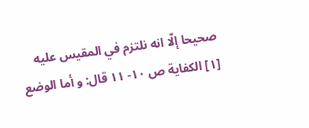صحيحا إلّا انه نلتزم في المقيس عليه
[١] الكفاية ص ١٠- ١١ قال: و أما الوضع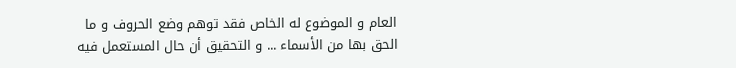العام و الموضوع له الخاص فقد توهم وضع الحروف و ما الحق بها من الأسماء ... و التحقيق أن حال المستعمل فيه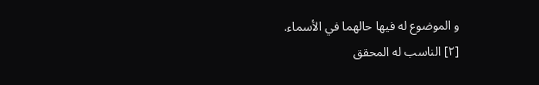و الموضوع له فيها حالهما في الأسماء.
[٢] الناسب له المحقق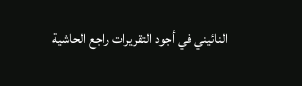النائيني في أجود التقريرات راجع الحاشية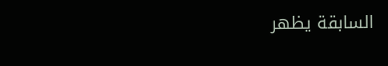السابقة يظهر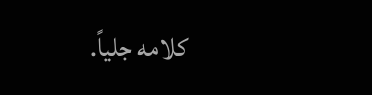كلامه جلياً.